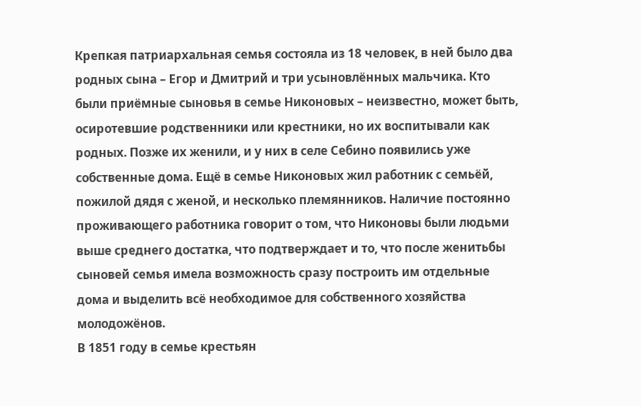Крепкая патриархальная семья состояла из 18 человек, в ней было два родных сына – Егор и Дмитрий и три усыновлённых мальчика. Кто были приёмные сыновья в семье Никоновых – неизвестно, может быть, осиротевшие родственники или крестники, но их воспитывали как родных. Позже их женили, и у них в селе Себино появились уже собственные дома. Ещё в семье Никоновых жил работник с семьёй, пожилой дядя с женой, и несколько племянников. Наличие постоянно проживающего работника говорит о том, что Никоновы были людьми выше среднего достатка, что подтверждает и то, что после женитьбы сыновей семья имела возможность сразу построить им отдельные дома и выделить всё необходимое для собственного хозяйства молодожёнов.
В 1851 году в семье крестьян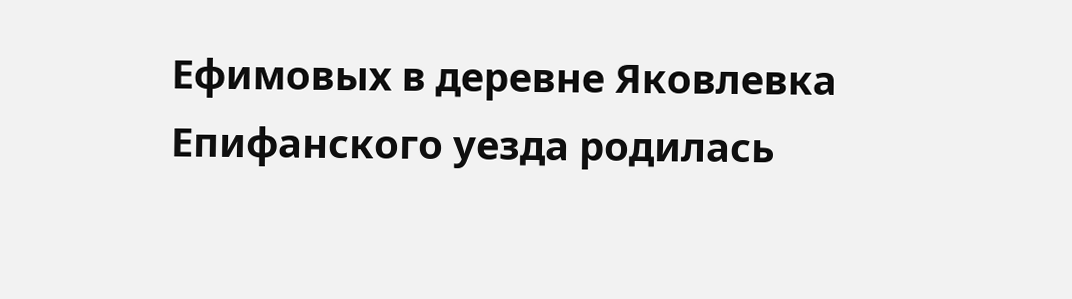Ефимовых в деревне Яковлевка Епифанского уезда родилась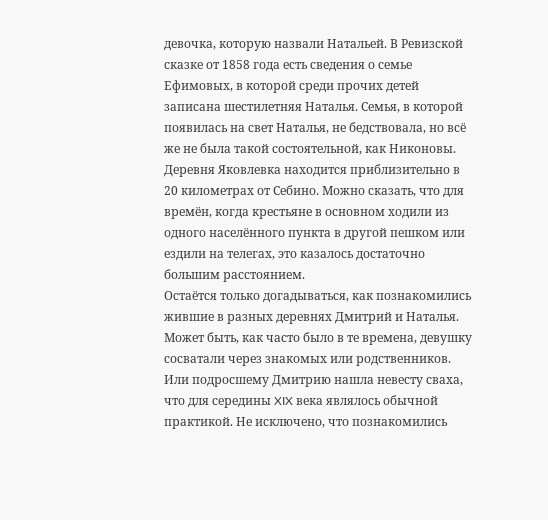девочка, которую назвали Натальей. В Ревизской сказке от 1858 года есть сведения о семье Ефимовых, в которой среди прочих детей записана шестилетняя Наталья. Семья, в которой появилась на свет Наталья, не бедствовала, но всё же не была такой состоятельной, как Никоновы.
Деревня Яковлевка находится приблизительно в 20 километрах от Себино. Можно сказать, что для времён, когда крестьяне в основном ходили из одного населённого пункта в другой пешком или ездили на телегах, это казалось достаточно большим расстоянием.
Остаётся только догадываться, как познакомились жившие в разных деревнях Дмитрий и Наталья. Может быть, как часто было в те времена, девушку сосватали через знакомых или родственников. Или подросшему Дмитрию нашла невесту сваха, что для середины XIX века являлось обычной практикой. Не исключено, что познакомились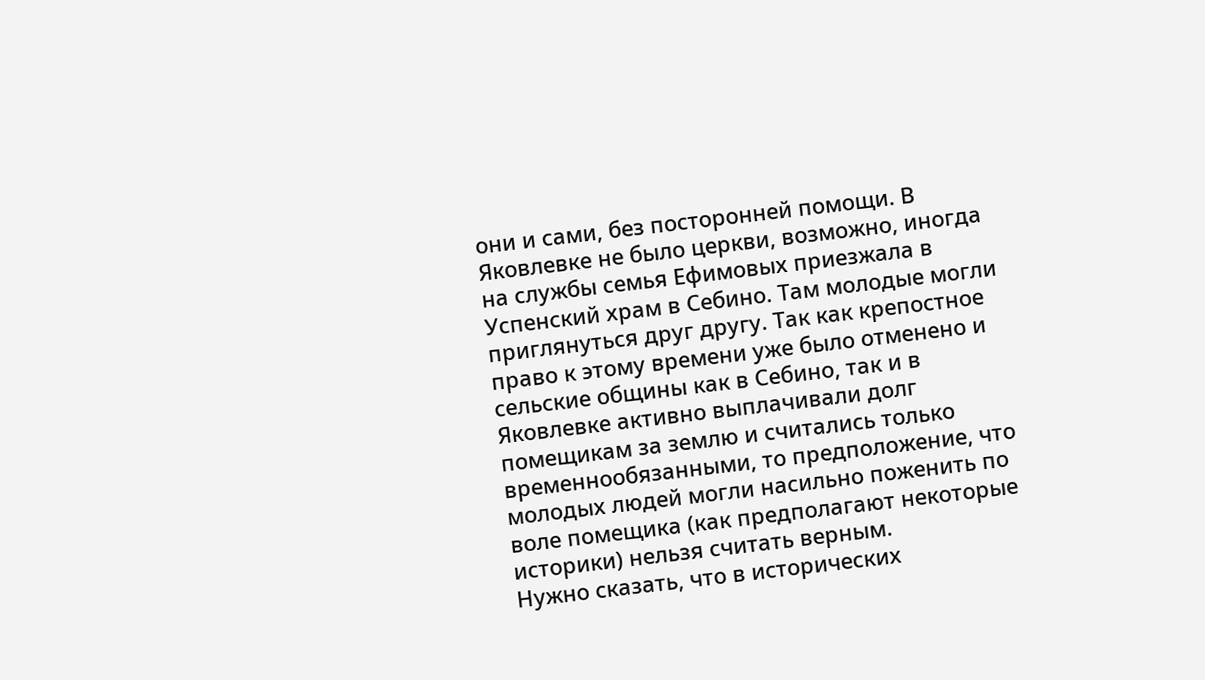они и сами, без посторонней помощи. В Яковлевке не было церкви, возможно, иногда на службы семья Ефимовых приезжала в Успенский храм в Себино. Там молодые могли приглянуться друг другу. Так как крепостное право к этому времени уже было отменено и сельские общины как в Себино, так и в Яковлевке активно выплачивали долг помещикам за землю и считались только временнообязанными, то предположение, что молодых людей могли насильно поженить по воле помещика (как предполагают некоторые историки) нельзя считать верным.
Нужно сказать, что в исторических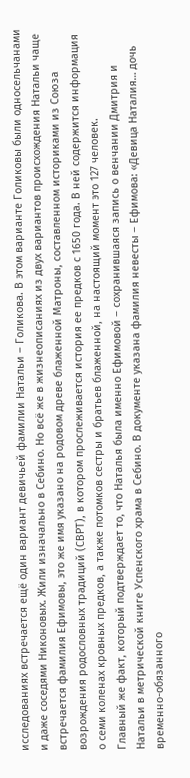исследованиях встречается ещё один вариант девичьей фамилии Натальи – Голикова. В этом варианте Голиковы были односельчанами и даже соседями Никоновых. Жили изначально в Себино. Но всё же в жизнеописаниях из двух вариантов происхождения Натальи чаще встречается фамилия Ефимовы, это же имя указано на родовом древе блаженной Матроны, составленном историками из Союза возрождения родословных традиций (СВРТ), в котором прослеживается история ее предков с 1650 года. В ней содержится информация о семи коленах кровных предков, а также потомков сестры и братьев блаженной, на настоящий момент это 127 человек.
Главный же факт, который подтверждает то, что Наталья была именно Ефимовой – сохранившаяся запись о венчании Дмитрия и Натальи в метрической книге Успенского храма в Себино. В документе указана фамилия невесты – Ефимова: «Девица Наталия… дочь временно-обязанного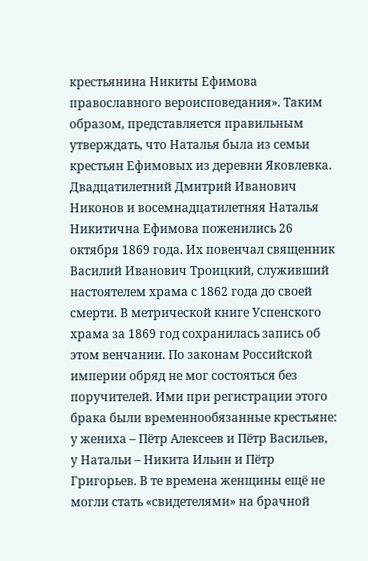крестьянина Никиты Ефимова православного вероисповедания». Таким образом, представляется правильным утверждать, что Наталья была из семьи крестьян Ефимовых из деревни Яковлевка.
Двадцатилетний Дмитрий Иванович Никонов и восемнадцатилетняя Наталья Никитична Ефимова поженились 26 октября 1869 года. Их повенчал священник Василий Иванович Троицкий, служивший настоятелем храма с 1862 года до своей смерти. В метрической книге Успенского храма за 1869 год сохранилась запись об этом венчании. По законам Российской империи обряд не мог состояться без поручителей. Ими при регистрации этого брака были временнообязанные крестьяне: у жениха – Пётр Алексеев и Пётр Васильев, у Натальи – Никита Ильин и Пётр Григорьев. В те времена женщины ещё не могли стать «свидетелями» на брачной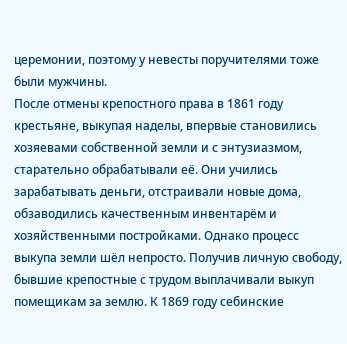церемонии, поэтому у невесты поручителями тоже были мужчины.
После отмены крепостного права в 1861 году крестьяне, выкупая наделы, впервые становились хозяевами собственной земли и с энтузиазмом, старательно обрабатывали её. Они учились зарабатывать деньги, отстраивали новые дома, обзаводились качественным инвентарём и хозяйственными постройками. Однако процесс выкупа земли шёл непросто. Получив личную свободу, бывшие крепостные с трудом выплачивали выкуп помещикам за землю. К 1869 году себинские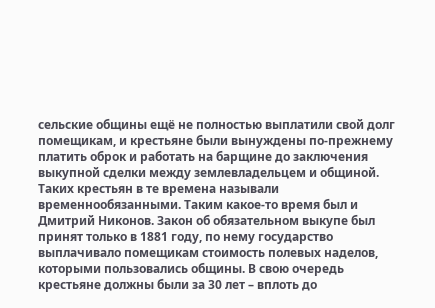сельские общины ещё не полностью выплатили свой долг помещикам, и крестьяне были вынуждены по-прежнему платить оброк и работать на барщине до заключения выкупной сделки между землевладельцем и общиной. Таких крестьян в те времена называли временнообязанными. Таким какое-то время был и Дмитрий Никонов. Закон об обязательном выкупе был принят только в 1881 году, по нему государство выплачивало помещикам стоимость полевых наделов, которыми пользовались общины. В свою очередь крестьяне должны были за 30 лет – вплоть до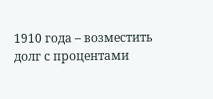1910 года – возместить долг с процентами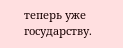теперь уже государству.